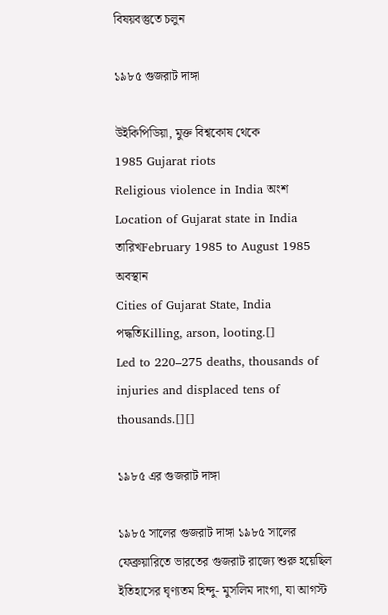বিষয়বস্তুতে চলুন

১৯৮৫ গুজরাট দাঙ্গা

উইকিপিডিয়া, মুক্ত বিশ্বকোষ থেকে
1985 Gujarat riots
Religious violence in India অংশ
Location of Gujarat state in India
তারিখFebruary 1985 to August 1985
অবস্থান
Cities of Gujarat State, India
পদ্ধতিKilling, arson, looting.[]
Led to 220–275 deaths, thousands of injuries and displaced tens of thousands.[][]

১৯৮৫ এর গুজরাট দাঙ্গা

১৯৮৫ সালের গুজরাট দাঙ্গা ১৯৮৫ সালের ফেব্রুয়ারিতে ভারতের গুজরাট রাজ্যে শুরু হয়েছিল ইতিহাসের ঘৃণ্যতম হিন্দু- মুসলিম দাংগা, যা আগস্ট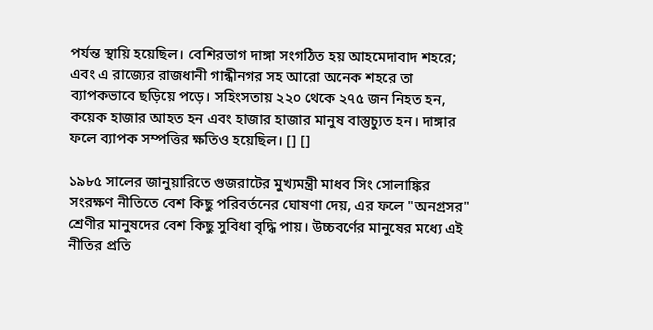পর্যন্ত স্থায়ি হয়েছিল। বেশিরভাগ দাঙ্গা সংগঠিত হয় আহমেদাবাদ শহরে; এবং এ রাজ্যের রাজধানী গান্ধীনগর সহ আরো অনেক শহরে তা ব্যাপকভাবে ছড়িয়ে পড়ে। সহিংসতায় ২২০ থেকে ২৭৫ জন নিহত হন, কয়েক হাজার আহত হন এবং হাজার হাজার মানুষ বাস্তুচ্যুত হন। দাঙ্গার ফলে ব্যাপক সম্পত্তির ক্ষতিও হয়েছিল। [] []

১৯৮৫ সালের জানুয়ারিতে গুজরাটের মুখ্যমন্ত্রী মাধব সিং সোলাঙ্কির সংরক্ষণ নীতিতে বেশ কিছু পরিবর্তনের ঘোষণা দেয়, এর ফলে "অনগ্রসর" শ্রেণীর মানুষদের বেশ কিছু সুবিধা বৃদ্ধি পায়। উচ্চবর্ণের মানুষের মধ্যে এই নীতির প্রতি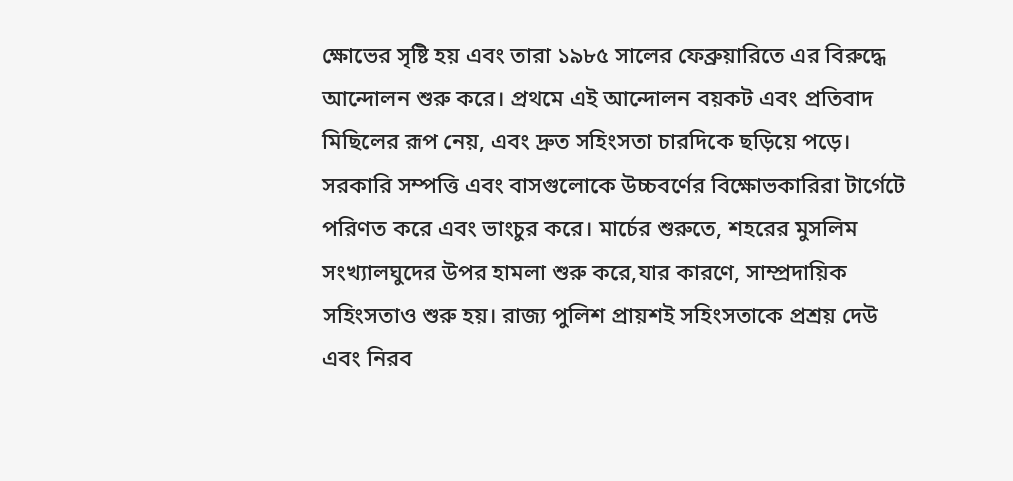ক্ষোভের সৃষ্টি হয় এবং তারা ১৯৮৫ সালের ফেব্রুয়ারিতে এর বিরুদ্ধে আন্দোলন শুরু করে। প্রথমে এই আন্দোলন বয়কট এবং প্রতিবাদ মিছিলের রূপ নেয়, এবং দ্রুত সহিংসতা চারদিকে ছড়িয়ে পড়ে। সরকারি সম্পত্তি এবং বাসগুলোকে উচ্চবর্ণের বিক্ষোভকারিরা টার্গেটে পরিণত করে এবং ভাংচুর করে। মার্চের শুরুতে, শহরের মুসলিম সংখ্যালঘুদের উপর হামলা শুরু করে,যার কারণে, সাম্প্রদায়িক সহিংসতাও শুরু হয়। রাজ্য পুলিশ প্রায়শই সহিংসতাকে প্রশ্রয় দেউ এবং নিরব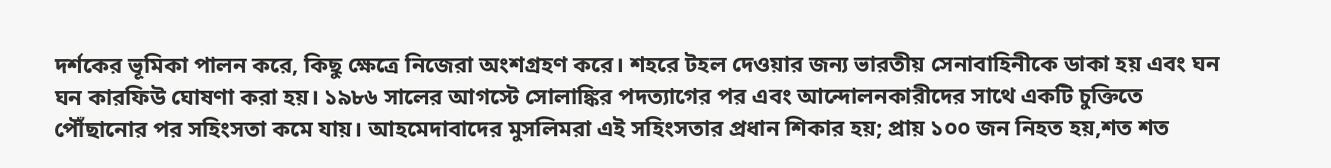দর্শকের ভূমিকা পালন করে, কিছু ক্ষেত্রে নিজেরা অংশগ্রহণ করে। শহরে টহল দেওয়ার জন্য ভারতীয় সেনাবাহিনীকে ডাকা হয় এবং ঘন ঘন কারফিউ ঘোষণা করা হয়। ১৯৮৬ সালের আগস্টে সোলাঙ্কির পদত্যাগের পর এবং আন্দোলনকারীদের সাথে একটি চুক্তিতে পৌঁছানোর পর সহিংসতা কমে যায়। আহমেদাবাদের মুসলিমরা এই সহিংসতার প্রধান শিকার হয়; প্রায় ১০০ জন নিহত হয়,শত শত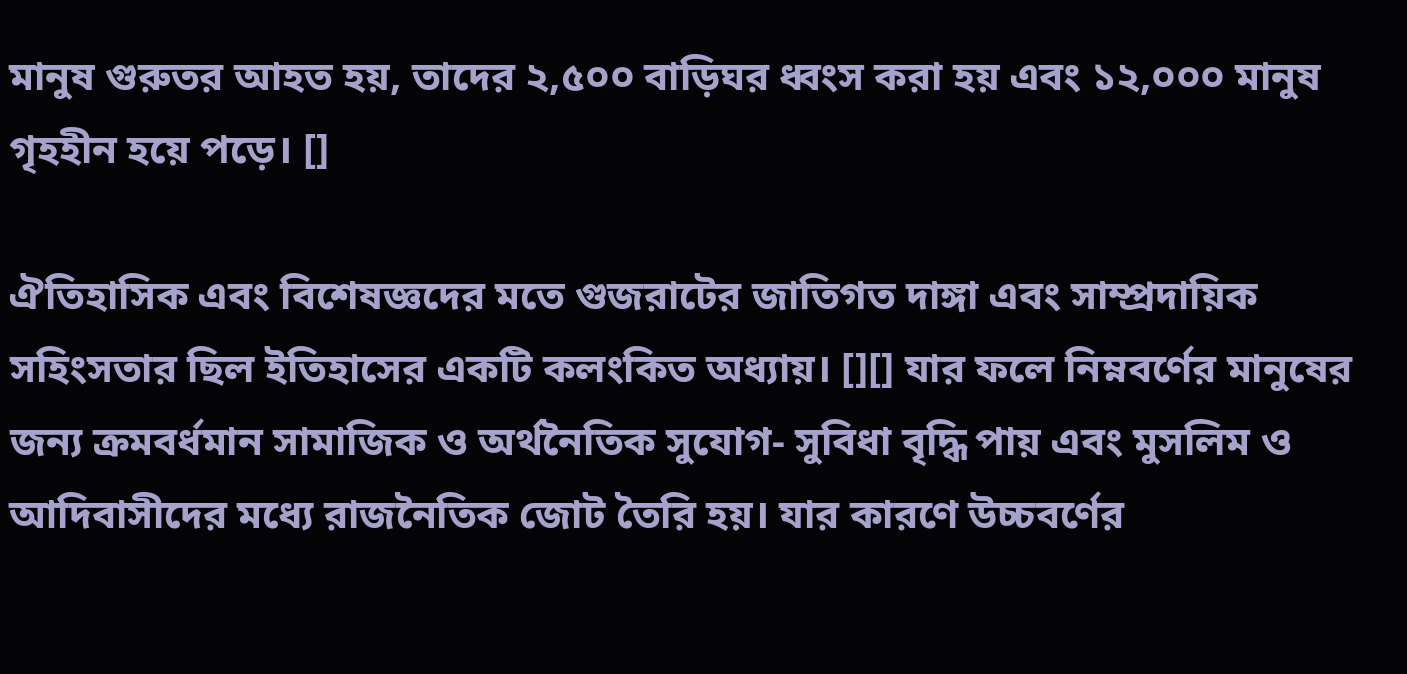মানুষ গুরুতর আহত হয়, তাদের ২,৫০০ বাড়িঘর ধ্বংস করা হয় এবং ১২,০০০ মানুষ গৃহহীন হয়ে পড়ে। []

ঐতিহাসিক এবং বিশেষজ্ঞদের মতে গুজরাটের জাতিগত দাঙ্গা এবং সাম্প্রদায়িক সহিংসতার ছিল ইতিহাসের একটি কলংকিত অধ্যায়। [][] যার ফলে নিম্নবর্ণের মানুষের জন্য ক্রমবর্ধমান সামাজিক ও অর্থনৈতিক সুযোগ- সুবিধা বৃদ্ধি পায় এবং মুসলিম ও আদিবাসীদের মধ্যে রাজনৈতিক জোট তৈরি হয়। যার কারণে উচ্চবর্ণের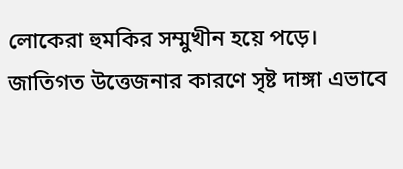লোকেরা হুমকির সম্মুখীন হয়ে পড়ে। জাতিগত উত্তেজনার কারণে সৃষ্ট দাঙ্গা এভাবে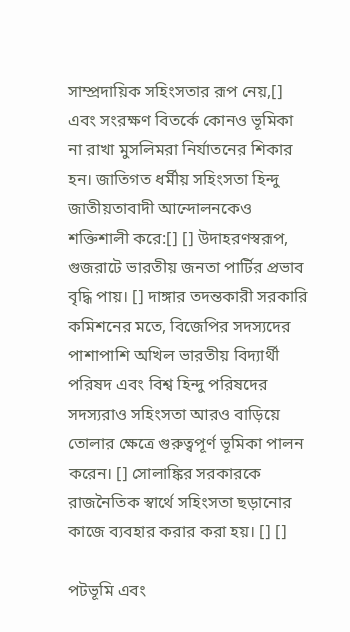সাম্প্রদায়িক সহিংসতার রূপ নেয়,[] এবং সংরক্ষণ বিতর্কে কোনও ভূমিকা না রাখা মুসলিমরা নির্যাতনের শিকার হন। জাতিগত ধর্মীয় সহিংসতা হিন্দু জাতীয়তাবাদী আন্দোলনকেও শক্তিশালী করে:[] [] উদাহরণস্বরূপ, গুজরাটে ভারতীয় জনতা পার্টির প্রভাব বৃদ্ধি পায়। [] দাঙ্গার তদন্তকারী সরকারি কমিশনের মতে, বিজেপির সদস্যদের পাশাপাশি অখিল ভারতীয় বিদ্যার্থী পরিষদ এবং বিশ্ব হিন্দু পরিষদের সদস্যরাও সহিংসতা আরও বাড়িয়ে তোলার ক্ষেত্রে গুরুত্বপূর্ণ ভূমিকা পালন করেন। [] সোলাঙ্কির সরকারকে রাজনৈতিক স্বার্থে সহিংসতা ছড়ানোর কাজে ব্যবহার করার করা হয়। [] []

পটভূমি এবং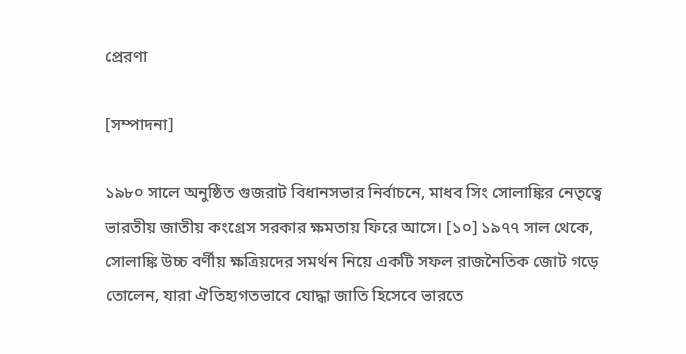প্রেরণা

[সম্পাদনা]

১৯৮০ সালে অনুষ্ঠিত গুজরাট বিধানসভার নির্বাচনে, মাধব সিং সোলাঙ্কির নেতৃত্বে ভারতীয় জাতীয় কংগ্রেস সরকার ক্ষমতায় ফিরে আসে। [১০] ১৯৭৭ সাল থেকে, সোলাঙ্কি উচ্চ বর্ণীয় ক্ষত্রিয়দের সমর্থন নিয়ে একটি সফল রাজনৈতিক জোট গড়ে তোলেন, যারা ঐতিহ্যগতভাবে যোদ্ধা জাতি হিসেবে ভারতে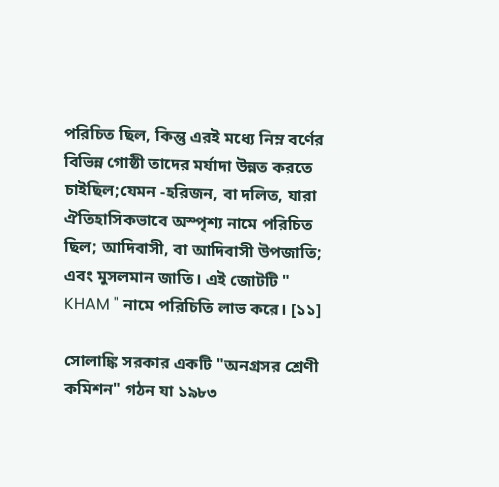পরিচিত ছিল, কিন্তু এরই মধ্যে নিম্ন বর্ণের বিভিন্ন গোষ্ঠী তাদের মর্যাদা উন্নত করতে চাইছিল;যেমন -হরিজন, বা দলিত, যারা ঐতিহাসিকভাবে অস্পৃশ্য নামে পরিচিত ছিল; আদিবাসী, বা আদিবাসী উপজাতি; এবং মুসলমান জাতি। এই জোটটি " KHAM " নামে পরিচিতি লাভ করে। [১১]

সোলাঙ্কি সরকার একটি "অনগ্রসর শ্রেণী কমিশন" গঠন যা ১৯৮৩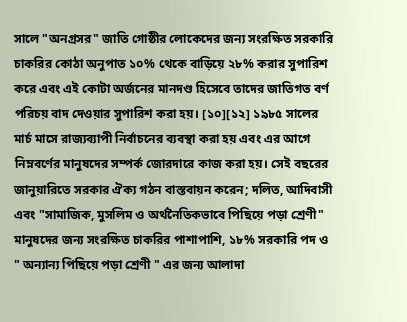সালে "অনগ্রসর" জাতি গোষ্ঠীর লোকেদের জন্য সংরক্ষিত সরকারি চাকরির কোঠা অনুপাত ১০% থেকে বাড়িয়ে ২৮% করার সুপারিশ করে এবং এই কোটা অর্জনের মানদণ্ড হিসেবে তাদের জাতিগত বর্ণ পরিচয় বাদ দেওয়ার সুপারিশ করা হয়। [১০][১২] ১৯৮৫ সালের মার্চ মাসে রাজ্যব্যাপী নির্বাচনের ব্যবস্থা করা হয় এবং এর আগে নিম্নবর্ণের মানুষদের সম্পর্ক জোরদারে কাজ করা হয়। সেই বছরের জানুয়ারিতে সরকার ঐক্য গঠন বাস্তবায়ন করেন; দলিত, আদিবাসী এবং "সামাজিক, মুসলিম ও অর্থনৈতিকভাবে পিছিয়ে পড়া শ্রেণী" মানুষদের জন্য সংরক্ষিত চাকরির পাশাপাশি, ১৮% সরকারি পদ ও " অন্যান্য পিছিয়ে পড়া শ্রেণী " এর জন্য আলাদা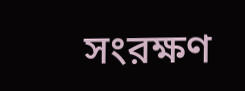সংরক্ষণ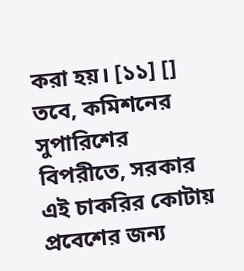করা হয়। [১১] [] তবে, কমিশনের সুপারিশের বিপরীতে, সরকার এই চাকরির কোটায় প্রবেশের জন্য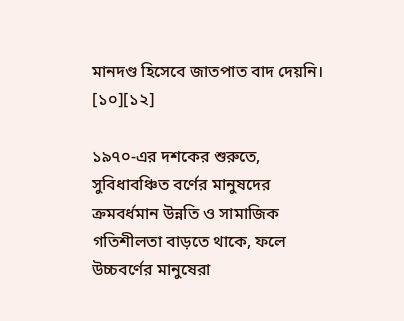মানদণ্ড হিসেবে জাতপাত বাদ দেয়নি। [১০][১২]

১৯৭০-এর দশকের শুরুতে, সুবিধাবঞ্চিত বর্ণের মানুষদের ক্রমবর্ধমান উন্নতি ও সামাজিক গতিশীলতা বাড়তে থাকে, ফলে উচ্চবর্ণের মানুষেরা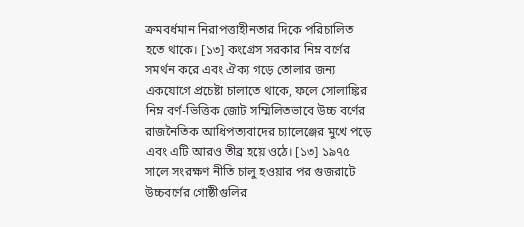ক্রমবর্ধমান নিরাপত্তাহীনতার দিকে পরিচালিত হতে থাকে। [১৩] কংগ্রেস সরকার নিম্ন বর্ণের সমর্থন করে এবং ঐক্য গড়ে তোলার জন্য একযোগে প্রচেষ্টা চালাতে থাকে, ফলে সোলাঙ্কির নিম্ন বর্ণ-ভিত্তিক জোট সম্মিলিতভাবে উচ্চ বর্ণের রাজনৈতিক আধিপত্যবাদের চ্যালেঞ্জের মুখে পড়ে এবং এটি আরও তীব্র হয়ে ওঠে। [১৩] ১৯৭৫ সালে সংরক্ষণ নীতি চালু হওয়ার পর গুজরাটে উচ্চবর্ণের গোষ্ঠীগুলির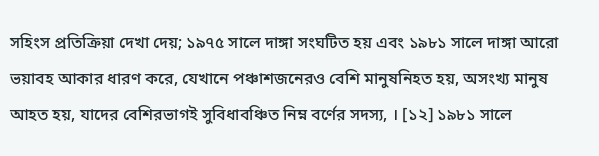সহিংস প্রতিক্রিয়া দেখা দেয়; ১৯৭৫ সালে দাঙ্গা সংঘটিত হয় এবং ১৯৮১ সালে দাঙ্গা আরো ভয়াবহ আকার ধারণ করে, যেখানে পঞ্চাশজনেরও বেশি মানুষনিহত হয়, অসংখ্য মানুষ আহত হয়, যাদের বেশিরভাগই সুবিধাবঞ্চিত নিম্ন বর্ণের সদস্য, । [১২] ১৯৮১ সালে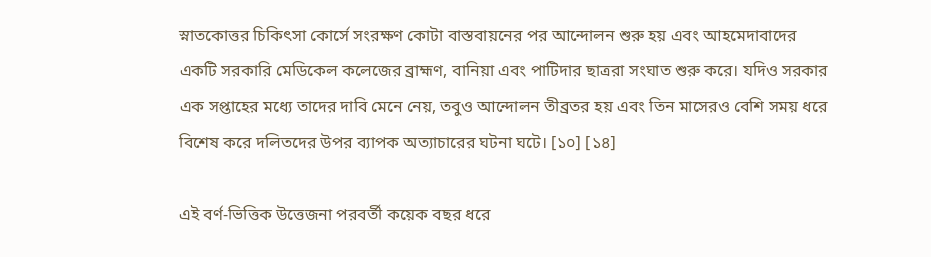স্নাতকোত্তর চিকিৎসা কোর্সে সংরক্ষণ কোটা বাস্তবায়নের পর আন্দোলন শুরু হয় এবং আহমেদাবাদের একটি সরকারি মেডিকেল কলেজের ব্রাহ্মণ, বানিয়া এবং পাটিদার ছাত্ররা সংঘাত শুরু করে। যদিও সরকার এক সপ্তাহের মধ্যে তাদের দাবি মেনে নেয়, তবুও আন্দোলন তীব্রতর হয় এবং তিন মাসেরও বেশি সময় ধরে বিশেষ করে দলিতদের উপর ব্যাপক অত্যাচারের ঘটনা ঘটে। [১০] [১৪]

এই বর্ণ-ভিত্তিক উত্তেজনা পরবর্তী কয়েক বছর ধরে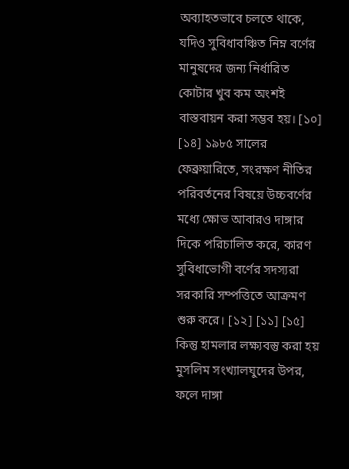অব্যাহতভাবে চলতে থাকে, যদিও সুবিধাবঞ্চিত নিম্ন বর্ণের মানুষদের জন্য নির্ধারিত কোটার খুব কম অংশই বাস্তবায়ন করা সম্ভব হয়। [১০] [১৪] ১৯৮৫ সালের ফেব্রুয়ারিতে, সংরক্ষণ নীতির পরিবর্তনের বিষয়ে উচ্চবর্ণের মধ্যে ক্ষোভ আবারও দাঙ্গার দিকে পরিচালিত করে, কারণ সুবিধাভোগী বর্ণের সদস্যরা সরকারি সম্পত্তিতে আক্রমণ শুরু করে। [১২] [১১] [১৫] কিন্তু হামলার লক্ষ্যবস্তু করা হয় মুসলিম সংখ্যালঘুদের উপর, ফলে দাঙ্গা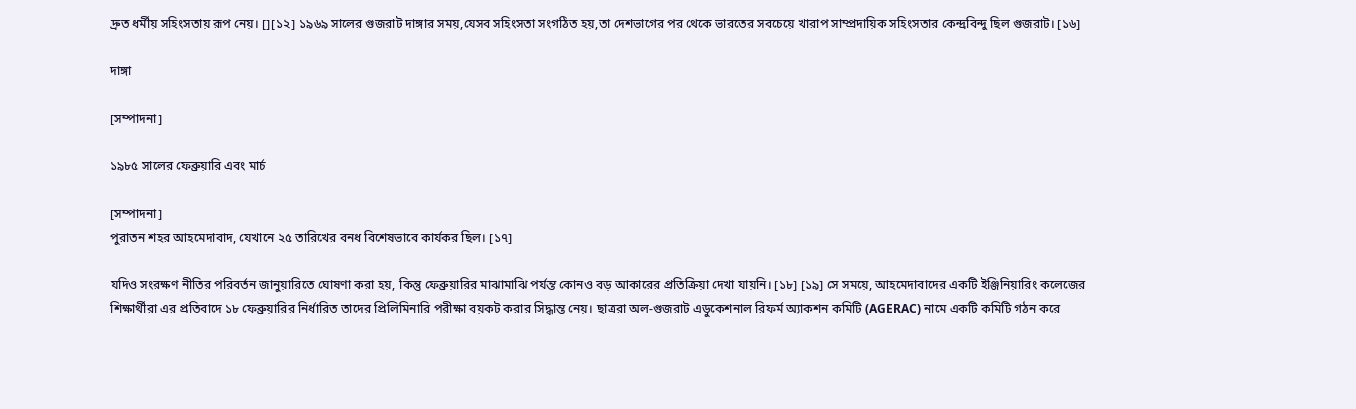দ্রুত ধর্মীয় সহিংসতায় রূপ নেয়। [][১২] ১৯৬৯ সালের গুজরাট দাঙ্গার সময়,যেসব সহিংসতা সংগঠিত হয়,তা দেশভাগের পর থেকে ভারতের সবচেয়ে খারাপ সাম্প্রদায়িক সহিংসতার কেন্দ্রবিন্দু ছিল গুজরাট। [১৬]

দাঙ্গা

[সম্পাদনা]

১৯৮৫ সালের ফেব্রুয়ারি এবং মার্চ

[সম্পাদনা]
পুরাতন শহর আহমেদাবাদ, যেখানে ২৫ তারিখের বনধ বিশেষভাবে কার্যকর ছিল। [১৭]

যদিও সংরক্ষণ নীতির পরিবর্তন জানুয়ারিতে ঘোষণা করা হয়, কিন্তু ফেব্রুয়ারির মাঝামাঝি পর্যন্ত কোনও বড় আকারের প্রতিক্রিয়া দেখা যায়নি। [১৮] [১৯] সে সময়ে, আহমেদাবাদের একটি ইঞ্জিনিয়ারিং কলেজের শিক্ষার্থীরা এর প্রতিবাদে ১৮ ফেব্রুয়ারির নির্ধারিত তাদের প্রিলিমিনারি পরীক্ষা বয়কট করার সিদ্ধান্ত নেয়। ছাত্ররা অল-গুজরাট এডুকেশনাল রিফর্ম অ্যাকশন কমিটি (AGERAC) নামে একটি কমিটি গঠন করে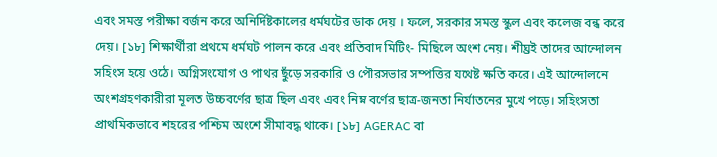এবং সমস্ত পরীক্ষা বর্জন করে অনির্দিষ্টকালের ধর্মঘটের ডাক দেয় । ফলে, সরকার সমস্ত স্কুল এবং কলেজ বন্ধ করে দেয়। [১৮] শিক্ষার্থীরা প্রথমে ধর্মঘট পালন করে এবং প্রতিবাদ মিটিং- মিছিলে অংশ নেয়। শীঘ্রই তাদের আন্দোলন সহিংস হয়ে ওঠে। অগ্নিসংযোগ ও পাথর ছুঁড়ে সরকারি ও পৌরসভার সম্পত্তির যথেষ্ট ক্ষতি করে। এই আন্দোলনে অংশগ্রহণকারীরা মূলত উচ্চবর্ণের ছাত্র ছিল এবং এবং নিম্ন বর্ণের ছাত্র-জনতা নির্যাতনের মুখে পড়ে। সহিংসতা প্রাথমিকভাবে শহরের পশ্চিম অংশে সীমাবদ্ধ থাকে। [১৮] AGERAC বা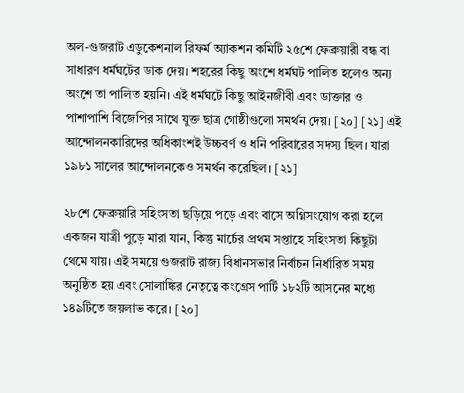অল-গুজরাট এডুকেশনাল রিফর্ম অ্যাকশন কমিটি ২৫শে ফেব্রুয়ারী বন্ধ বা সাধারণ ধর্মঘটের ডাক দেয়। শহরের কিছু অংশে ধর্মঘট পালিত হলেও অন্য অংশে তা পালিত হয়নি। এই ধর্মঘটে কিছু আইনজীবী এবং ডাক্তার ও পাশাপাশি বিজেপির সাথে যুক্ত ছাত্র গোষ্ঠীগুলো সমর্থন দেয়। [২০] [২১] এই আন্দোলনকারিদের অধিকাংশই উচ্চবর্ণ ও ধনি পরিবারের সদস্য ছিল। যারা ১৯৮১ সালের আন্দোলনকেও সমর্থন করেছিল। [২১]

২৮শে ফেব্রুয়ারি সহিংসতা ছড়িয়ে পড়ে এবং বাসে অগ্নিসংযোগ করা হলে একজন যাত্রী পুড়ে মারা যান, কিন্তু মার্চের প্রথম সপ্তাহে সহিংসতা কিছুটা থেমে যায়। এই সময়ে গুজরাট রাজ্য বিধানসভার নির্বাচন নির্ধারিত সময় অনুষ্ঠিত হয় এবং সোলাঙ্কির নেতৃত্বে কংগ্রেস পার্টি ১৮২টি আসনের মধ্যে ১৪৯টিতে জয়লাভ করে। [২০]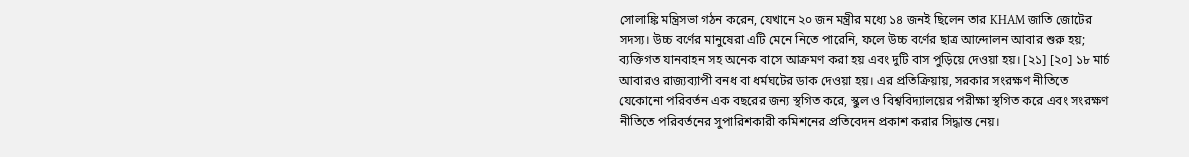সোলাঙ্কি মন্ত্রিসভা গঠন করেন, যেখানে ২০ জন মন্ত্রীর মধ্যে ১৪ জনই ছিলেন তার KHAM জাতি জোটের সদস্য। উচ্চ বর্ণের মানুষেরা এটি মেনে নিতে পারেনি, ফলে উচ্চ বর্ণের ছাত্র আন্দোলন আবার শুরু হয়; ব্যক্তিগত যানবাহন সহ অনেক বাসে আক্রমণ করা হয় এবং দুটি বাস পুড়িয়ে দেওয়া হয়। [২১] [২০] ১৮ মার্চ আবারও রাজ্যব্যাপী বনধ বা ধর্মঘটের ডাক দেওয়া হয়। এর প্রতিক্রিয়ায়, সরকার সংরক্ষণ নীতিতে যেকোনো পরিবর্তন এক বছরের জন্য স্থগিত করে, স্কুল ও বিশ্ববিদ্যালয়ের পরীক্ষা স্থগিত করে এবং সংরক্ষণ নীতিতে পরিবর্তনের সুপারিশকারী কমিশনের প্রতিবেদন প্রকাশ করার সিদ্ধান্ত নেয়।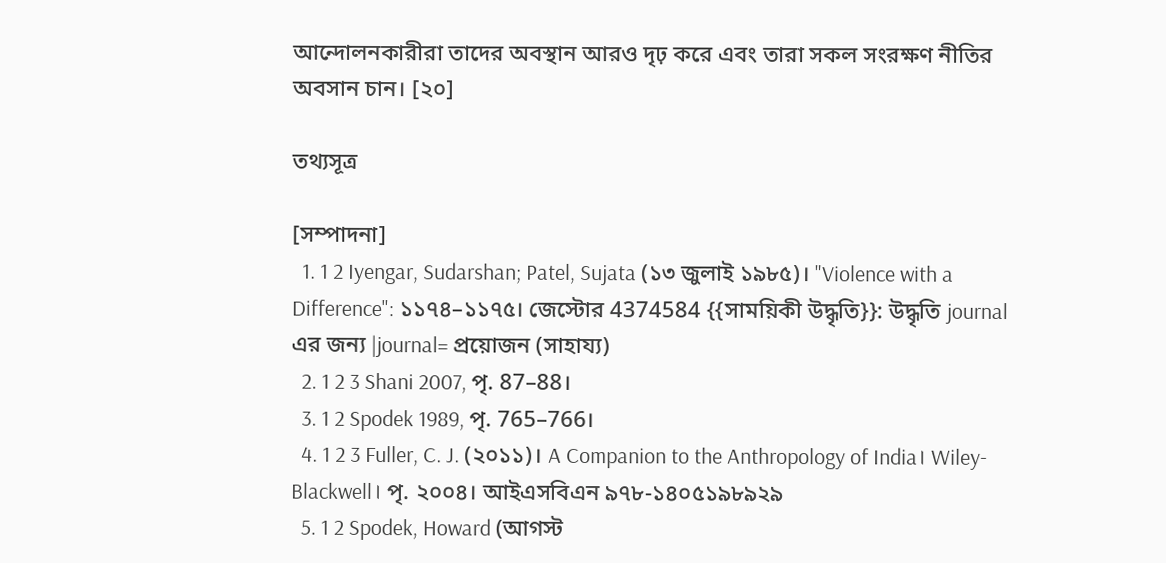আন্দোলনকারীরা তাদের অবস্থান আরও দৃঢ় করে এবং তারা সকল সংরক্ষণ নীতির অবসান চান। [২০]

তথ্যসূত্র

[সম্পাদনা]
  1. 1 2 Iyengar, Sudarshan; Patel, Sujata (১৩ জুলাই ১৯৮৫)। "Violence with a Difference": ১১৭৪–১১৭৫। জেস্টোর 4374584 {{সাময়িকী উদ্ধৃতি}}: উদ্ধৃতি journal এর জন্য |journal= প্রয়োজন (সাহায্য)
  2. 1 2 3 Shani 2007, পৃ. 87–88।
  3. 1 2 Spodek 1989, পৃ. 765–766।
  4. 1 2 3 Fuller, C. J. (২০১১)। A Companion to the Anthropology of India। Wiley-Blackwell। পৃ. ২০০৪। আইএসবিএন ৯৭৮-১৪০৫১৯৮৯২৯
  5. 1 2 Spodek, Howard (আগস্ট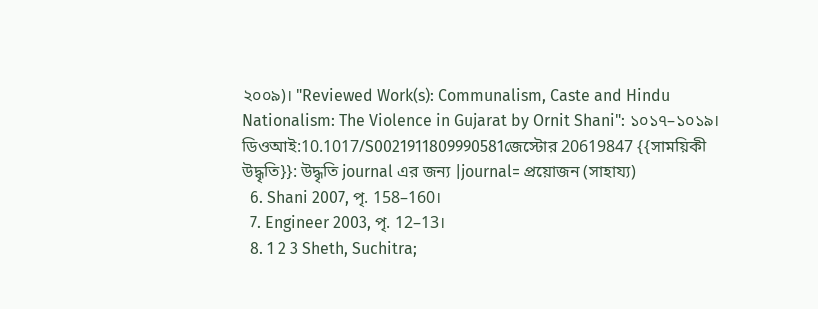২০০৯)। "Reviewed Work(s): Communalism, Caste and Hindu Nationalism: The Violence in Gujarat by Ornit Shani": ১০১৭–১০১৯। ডিওআই:10.1017/S0021911809990581জেস্টোর 20619847 {{সাময়িকী উদ্ধৃতি}}: উদ্ধৃতি journal এর জন্য |journal= প্রয়োজন (সাহায্য)
  6. Shani 2007, পৃ. 158–160।
  7. Engineer 2003, পৃ. 12–13।
  8. 1 2 3 Sheth, Suchitra;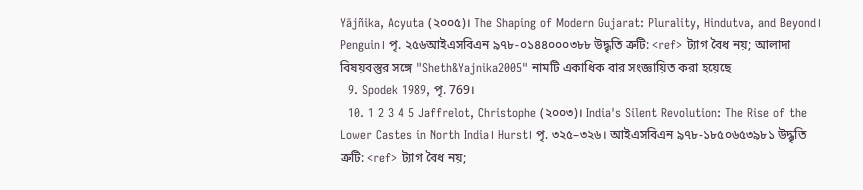Yājñika, Acyuta (২০০৫)। The Shaping of Modern Gujarat: Plurality, Hindutva, and Beyond। Penguin। পৃ. ২৫৬আইএসবিএন ৯৭৮-০১৪৪০০০৩৮৮ উদ্ধৃতি ত্রুটি: <ref> ট্যাগ বৈধ নয়; আলাদা বিষয়বস্তুর সঙ্গে "Sheth&Yajnika2005" নামটি একাধিক বার সংজ্ঞায়িত করা হয়েছে
  9. Spodek 1989, পৃ. 769।
  10. 1 2 3 4 5 Jaffrelot, Christophe (২০০৩)। India's Silent Revolution: The Rise of the Lower Castes in North India। Hurst। পৃ. ৩২৫–৩২৬। আইএসবিএন ৯৭৮-১৮৫০৬৫৩৯৮১ উদ্ধৃতি ত্রুটি: <ref> ট্যাগ বৈধ নয়;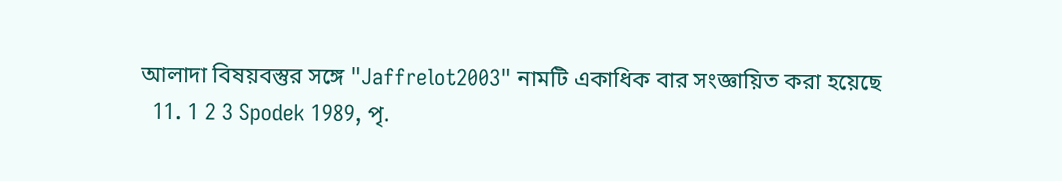আলাদা বিষয়বস্তুর সঙ্গে "Jaffrelot2003" নামটি একাধিক বার সংজ্ঞায়িত করা হয়েছে
  11. 1 2 3 Spodek 1989, পৃ.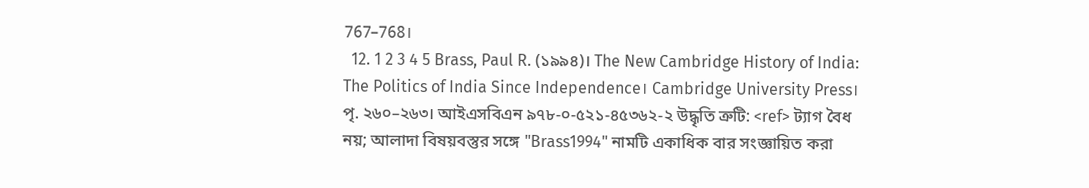767–768।
  12. 1 2 3 4 5 Brass, Paul R. (১৯৯৪)। The New Cambridge History of India: The Politics of India Since Independence। Cambridge University Press। পৃ. ২৬০–২৬৩। আইএসবিএন ৯৭৮-০-৫২১-৪৫৩৬২-২ উদ্ধৃতি ত্রুটি: <ref> ট্যাগ বৈধ নয়; আলাদা বিষয়বস্তুর সঙ্গে "Brass1994" নামটি একাধিক বার সংজ্ঞায়িত করা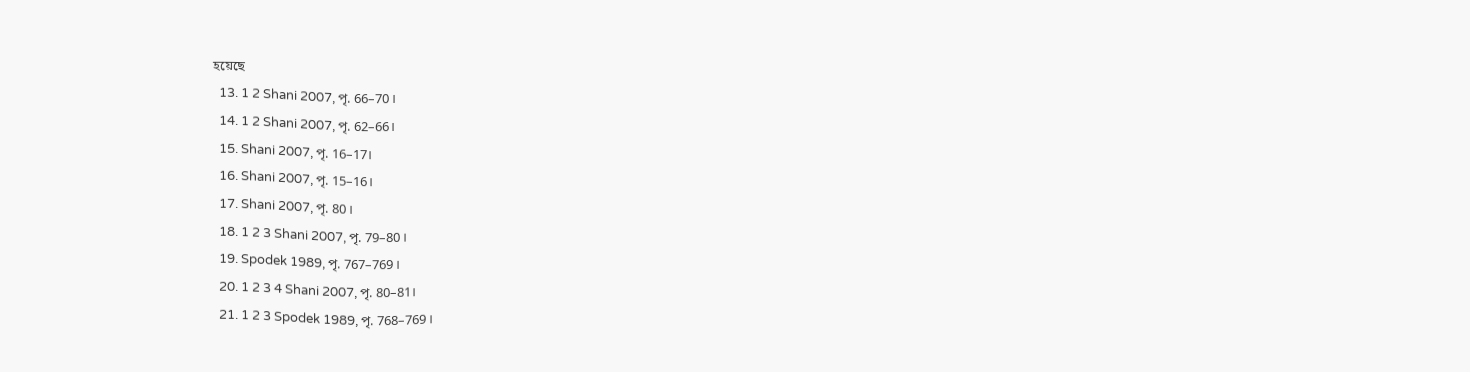হয়েছে
  13. 1 2 Shani 2007, পৃ. 66–70।
  14. 1 2 Shani 2007, পৃ. 62–66।
  15. Shani 2007, পৃ. 16–17।
  16. Shani 2007, পৃ. 15–16।
  17. Shani 2007, পৃ. 80।
  18. 1 2 3 Shani 2007, পৃ. 79–80।
  19. Spodek 1989, পৃ. 767–769।
  20. 1 2 3 4 Shani 2007, পৃ. 80–81।
  21. 1 2 3 Spodek 1989, পৃ. 768–769।